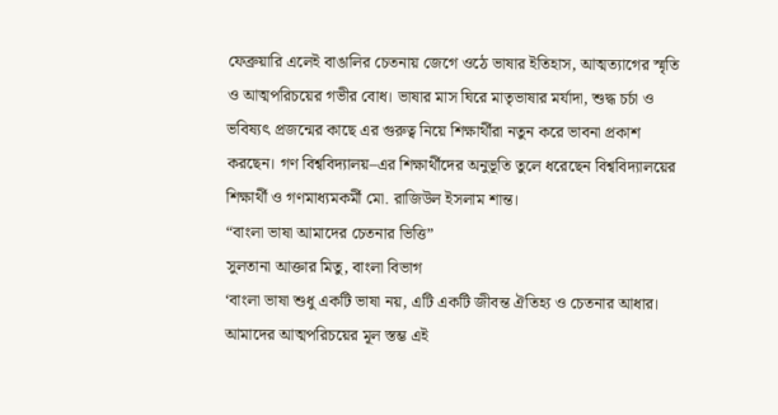ফেব্রুয়ারি এলেই বাঙালির চেতনায় জেগে ওঠে ভাষার ইতিহাস, আত্মত্যাগের স্মৃতি ও আত্মপরিচয়ের গভীর বোধ। ভাষার মাস ঘিরে মাতৃভাষার মর্যাদা, শুদ্ধ চর্চা ও ভবিষ্যৎ প্রজন্মের কাছে এর গুরুত্ব নিয়ে শিক্ষার্থীরা নতুন করে ভাবনা প্রকাশ করছেন। গণ বিশ্ববিদ্যালয়–এর শিক্ষার্থীদের অনুভূতি তুলে ধরেছেন বিশ্ববিদ্যালয়ের শিক্ষার্থী ও গণমাধ্যমকর্মী মো. রাজিউল ইসলাম শান্ত।
“বাংলা ভাষা আমাদের চেতনার ভিত্তি”
সুলতানা আক্তার মিতু, বাংলা বিভাগ
‘বাংলা ভাষা শুধু একটি ভাষা নয়, এটি একটি জীবন্ত ঐতিহ্য ও চেতনার আধার। আমাদের আত্মপরিচয়ের মূল স্তম্ভ এই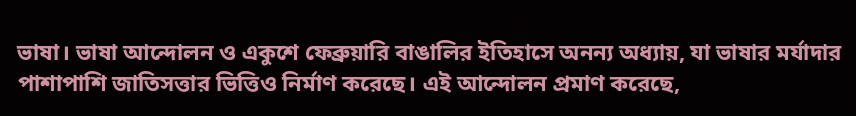ভাষা। ভাষা আন্দোলন ও একুশে ফেব্রুয়ারি বাঙালির ইতিহাসে অনন্য অধ্যায়, যা ভাষার মর্যাদার পাশাপাশি জাতিসত্তার ভিত্তিও নির্মাণ করেছে। এই আন্দোলন প্রমাণ করেছে,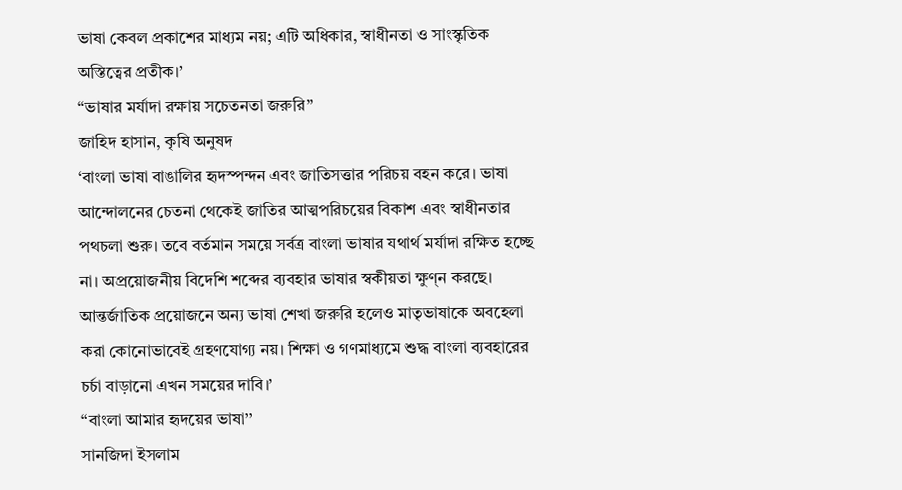ভাষা কেবল প্রকাশের মাধ্যম নয়; এটি অধিকার, স্বাধীনতা ও সাংস্কৃতিক অস্তিত্বের প্রতীক।’
“ভাষার মর্যাদা রক্ষায় সচেতনতা জরুরি”
জাহিদ হাসান, কৃষি অনুষদ
‘বাংলা ভাষা বাঙালির হৃদস্পন্দন এবং জাতিসত্তার পরিচয় বহন করে। ভাষা আন্দোলনের চেতনা থেকেই জাতির আত্মপরিচয়ের বিকাশ এবং স্বাধীনতার পথচলা শুরু। তবে বর্তমান সময়ে সর্বত্র বাংলা ভাষার যথার্থ মর্যাদা রক্ষিত হচ্ছে না। অপ্রয়োজনীয় বিদেশি শব্দের ব্যবহার ভাষার স্বকীয়তা ক্ষুণ্ন করছে। আন্তর্জাতিক প্রয়োজনে অন্য ভাষা শেখা জরুরি হলেও মাতৃভাষাকে অবহেলা করা কোনোভাবেই গ্রহণযোগ্য নয়। শিক্ষা ও গণমাধ্যমে শুদ্ধ বাংলা ব্যবহারের চর্চা বাড়ানো এখন সময়ের দাবি।’
“বাংলা আমার হৃদয়ের ভাষা’’
সানজিদা ইসলাম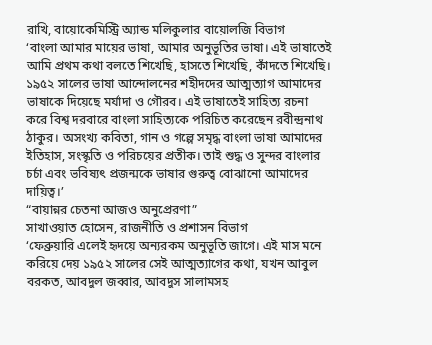রাখি, বায়োকেমিস্ট্রি অ্যান্ড মলিকুলার বায়োলজি বিভাগ
‘বাংলা আমার মায়ের ভাষা, আমার অনুভূতির ভাষা। এই ভাষাতেই আমি প্রথম কথা বলতে শিখেছি, হাসতে শিখেছি, কাঁদতে শিখেছি। ১৯৫২ সালের ভাষা আন্দোলনের শহীদদের আত্মত্যাগ আমাদের ভাষাকে দিয়েছে মর্যাদা ও গৌরব। এই ভাষাতেই সাহিত্য রচনা করে বিশ্ব দরবারে বাংলা সাহিত্যকে পরিচিত করেছেন রবীন্দ্রনাথ ঠাকুর। অসংখ্য কবিতা, গান ও গল্পে সমৃদ্ধ বাংলা ভাষা আমাদের ইতিহাস, সংস্কৃতি ও পরিচয়ের প্রতীক। তাই শুদ্ধ ও সুন্দর বাংলার চর্চা এবং ভবিষ্যৎ প্রজন্মকে ভাষার গুরুত্ব বোঝানো আমাদের দায়িত্ব।’
“বায়ান্নর চেতনা আজও অনুপ্রেরণা”
সাখাওয়াত হোসেন, রাজনীতি ও প্রশাসন বিভাগ
‘ফেব্রুয়ারি এলেই হৃদয়ে অন্যরকম অনুভূতি জাগে। এই মাস মনে করিয়ে দেয় ১৯৫২ সালের সেই আত্মত্যাগের কথা, যখন আবুল বরকত, আবদুল জব্বার, আবদুস সালামসহ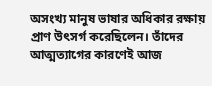অসংখ্য মানুষ ভাষার অধিকার রক্ষায় প্রাণ উৎসর্গ করেছিলেন। তাঁদের আত্মত্যাগের কারণেই আজ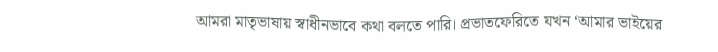আমরা মাতৃভাষায় স্বাধীনভাবে কথা বলতে পারি। প্রভাতফেরিতে যখন ‘আমার ভাইয়ের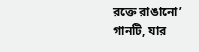রক্তে রাঙানো’ গানটি, যার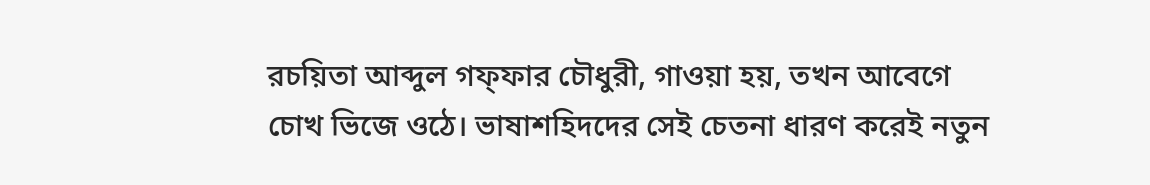রচয়িতা আব্দুল গফ্ফার চৌধুরী, গাওয়া হয়, তখন আবেগে চোখ ভিজে ওঠে। ভাষাশহিদদের সেই চেতনা ধারণ করেই নতুন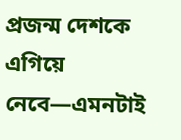প্রজন্ম দেশকে এগিয়ে নেবে—এমনটাই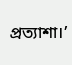প্রত্যাশা।’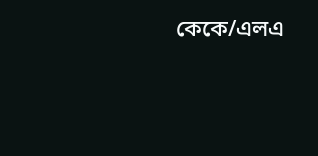কেকে/এলএ